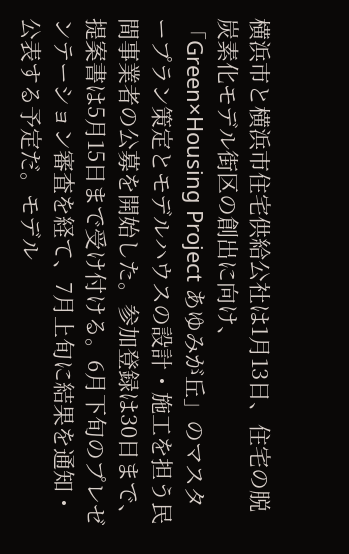横浜市と横浜市住宅供給公社は1月13日、住宅の脱炭素化モデル街区の創出に向け、「Green×Housing Project あゆみが丘」のマスタープラン策定とモデルハウスの設計・施工を担う民間事業者の公募を開始した。参加登録は30日まで、提案書は5月15日まで受け付ける。6月下旬のプレゼンテーション審査を経て、7月上旬に結果を通知・公表する予定だ。モデル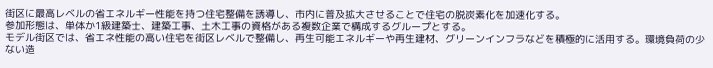街区に最高レベルの省エネルギー性能を持つ住宅整備を誘導し、市内に普及拡大させることで住宅の脱炭素化を加速化する。
参加形態は、単体か1級建築士、建築工事、土木工事の資格がある複数企業で構成するグループとする。
モデル街区では、省エネ性能の高い住宅を街区レベルで整備し、再生可能エネルギーや再生建材、グリーンインフラなどを積極的に活用する。環境負荷の少ない造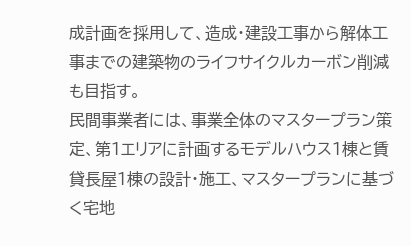成計画を採用して、造成・建設工事から解体工事までの建築物のライフサイクルカーボン削減も目指す。
民間事業者には、事業全体のマスタープラン策定、第1エリアに計画するモデルハウス1棟と賃貸長屋1棟の設計・施工、マスタープランに基づく宅地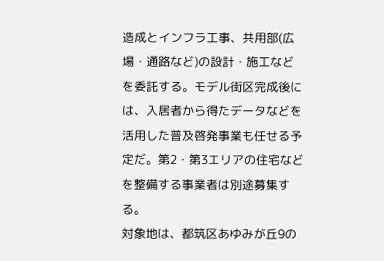造成とインフラ工事、共用部(広場・通路など)の設計・施工などを委託する。モデル街区完成後には、入居者から得たデータなどを活用した普及啓発事業も任せる予定だ。第2・第3エリアの住宅などを整備する事業者は別途募集する。
対象地は、都筑区あゆみが丘9の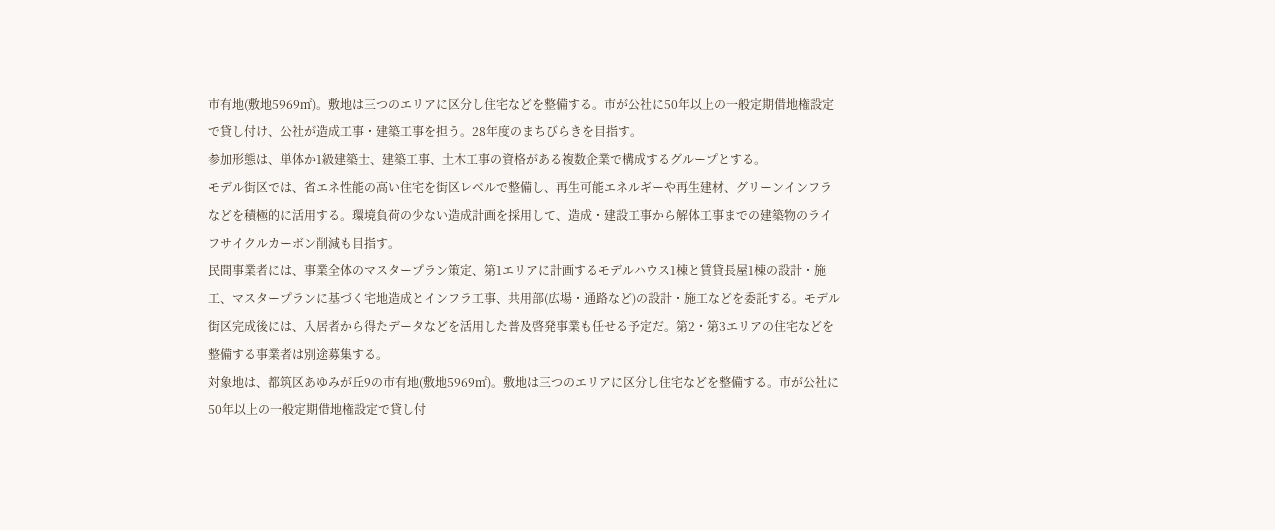市有地(敷地5969㎡)。敷地は三つのエリアに区分し住宅などを整備する。市が公社に50年以上の一般定期借地権設定で貸し付け、公社が造成工事・建築工事を担う。28年度のまちびらきを目指す。
参加形態は、単体か1級建築士、建築工事、土木工事の資格がある複数企業で構成するグループとする。
モデル街区では、省エネ性能の高い住宅を街区レベルで整備し、再生可能エネルギーや再生建材、グリーンインフラなどを積極的に活用する。環境負荷の少ない造成計画を採用して、造成・建設工事から解体工事までの建築物のライフサイクルカーボン削減も目指す。
民間事業者には、事業全体のマスタープラン策定、第1エリアに計画するモデルハウス1棟と賃貸長屋1棟の設計・施工、マスタープランに基づく宅地造成とインフラ工事、共用部(広場・通路など)の設計・施工などを委託する。モデル街区完成後には、入居者から得たデータなどを活用した普及啓発事業も任せる予定だ。第2・第3エリアの住宅などを整備する事業者は別途募集する。
対象地は、都筑区あゆみが丘9の市有地(敷地5969㎡)。敷地は三つのエリアに区分し住宅などを整備する。市が公社に50年以上の一般定期借地権設定で貸し付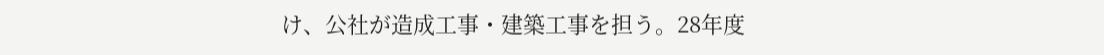け、公社が造成工事・建築工事を担う。28年度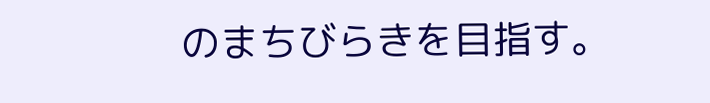のまちびらきを目指す。